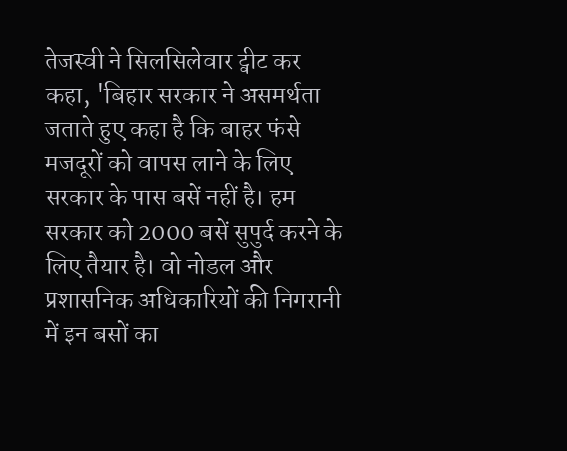तेजस्वी ने सिलसिलेवार ट्वीट कर कहा, 'बिहार सरकार ने असमर्थता जताते हुए कहा है कि बाहर फंसे मजदूरों को वापस लाने के लिए सरकार के पास बसें नहीं है। हम सरकार को 2000 बसें सुपुर्द करने के लिए तैयार है। वो नोडल और प्रशासनिक अधिकारियों की निगरानी में इन बसों का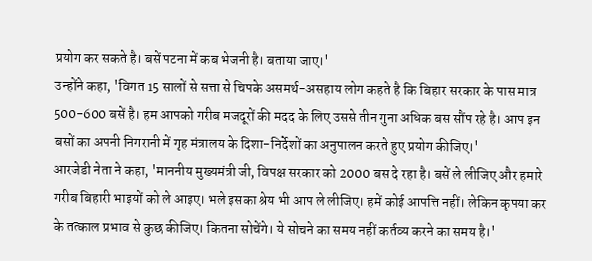प्रयोग कर सकते है। बसें पटना में कब भेजनी है। बताया जाए।'
उन्होंने कहा, 'विगत 15 सालों से सत्ता से चिपके असमर्थ-असहाय लोग कहते है कि बिहार सरकार के पास मात्र 500-600 बसें है। हम आपको गरीब मजदूरों की मदद के लिए उससे तीन गुना अधिक बस सौंप रहे है। आप इन बसों का अपनी निगरानी में गृह मंत्रालय के दिशा-निर्देशों का अनुपालन करते हुए प्रयोग कीजिए।'
आरजेडी नेता ने कहा, 'माननीय मुख्यमंत्री जी, विपक्ष सरकार को 2000 बस दे रहा है। बसें ले लीजिए और हमारे गरीब बिहारी भाइयों को ले आइए। भले इसका श्रेय भी आप ले लीजिए। हमें कोई आपत्ति नहीं। लेकिन कृपया कर के तत्काल प्रभाव से कुछ कीजिए। कितना सोचेंगे। ये सोचने का समय नहीं कर्तव्य करने का समय है।'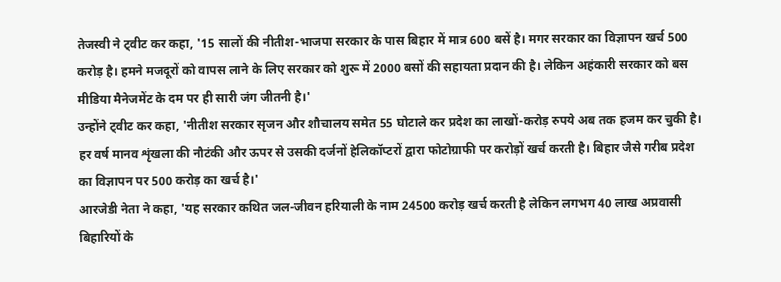तेजस्वी ने ट्वीट कर कहा, '15 सालों की नीतीश-भाजपा सरकार के पास बिहार में मात्र 600 बसें है। मगर सरकार का विज्ञापन खर्च 500 करोड़ है। हमने मजदूरों को वापस लाने के लिए सरकार को शुरू में 2000 बसों की सहायता प्रदान की है। लेकिन अहंकारी सरकार को बस मीडिया मैनेजमेंट के दम पर ही सारी जंग जीतनी है।'
उन्होंने ट्वीट कर कहा, 'नीतीश सरकार सृजन और शौचालय समेत 55 घोटाले कर प्रदेश का लाखों-करोड़ रुपये अब तक हजम कर चुकी है। हर वर्ष मानव शृंखला की नौटंकी और ऊपर से उसकी दर्जनों हेलिकॉप्टरों द्वारा फोटोग्राफी पर करोड़ों खर्च करती है। बिहार जैसे गरीब प्रदेश का विज्ञापन पर 500 करोड़ का खर्च है।'
आरजेडी नेता ने कहा, 'यह सरकार कथित जल-जीवन हरियाली के नाम 24500 करोड़ खर्च करती है लेकिन लगभग 40 लाख अप्रवासी बिहारियों के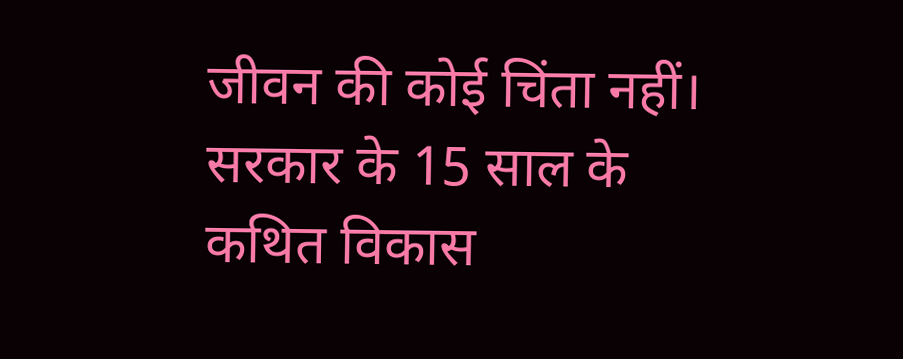जीवन की कोई चिंता नहीं। सरकार के 15 साल के कथित विकास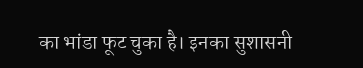का भांडा फूट चुका है। इनका सुशासनी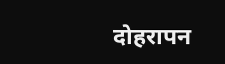दोहरापन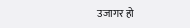उजागर हो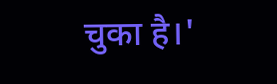चुका है।'